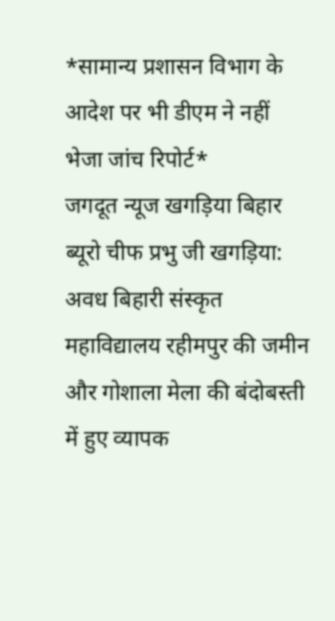*सामान्य प्रशासन विभाग के आदेश पर भी डीएम ने नहीं भेजा जांच रिपोर्ट*
जगदूत न्यूज खगड़िया बिहार ब्यूरो चीफ प्रभु जी खगड़िया: अवध बिहारी संस्कृत महाविद्यालय रहीमपुर की जमीन और गोशाला मेला की बंदोबस्ती में हुए व्यापक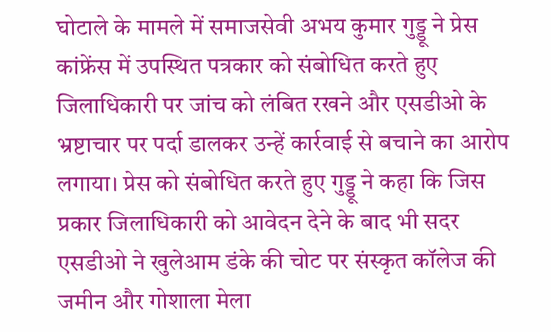घोटाले के मामले में समाजसेवी अभय कुमार गुड्डू ने प्रेस कांफ्रेंस में उपस्थित पत्रकार को संबोधित करते हुए जिलाधिकारी पर जांच को लंबित रखने और एसडीओ के भ्रष्टाचार पर पर्दा डालकर उन्हें कार्रवाई से बचाने का आरोप लगाया। प्रेस को संबोधित करते हुए गुड्डू ने कहा कि जिस प्रकार जिलाधिकारी को आवेदन देने के बाद भी सदर एसडीओ ने खुलेआम डंके की चोट पर संस्कृत कॉलेज की जमीन और गोशाला मेला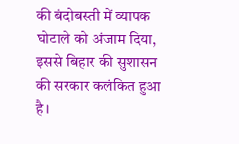की बंदोबस्ती में व्यापक घोटाले को अंजाम दिया, इससे बिहार की सुशासन की सरकार कलंकित हुआ है।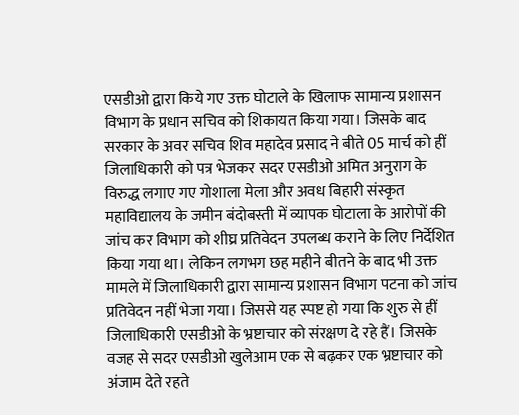एसडीओ द्वारा किये गए उक्त घोटाले के खिलाफ सामान्य प्रशासन विभाग के प्रधान सचिव को शिकायत किया गया। जिसके बाद सरकार के अवर सचिव शिव महादेव प्रसाद ने बीते 05 मार्च को हीं जिलाधिकारी को पत्र भेजकर सदर एसडीओ अमित अनुराग के विरुद्ध लगाए गए गोशाला मेला और अवध बिहारी संस्कृत महाविद्यालय के जमीन बंदोबस्ती में व्यापक घोटाला के आरोपों की जांच कर विभाग को शीघ्र प्रतिवेदन उपलब्ध कराने के लिए निर्देशित किया गया था। लेकिन लगभग छह महीने बीतने के बाद भी उक्त मामले में जिलाधिकारी द्वारा सामान्य प्रशासन विभाग पटना को जांच प्रतिवेदन नहीं भेजा गया। जिससे यह स्पष्ट हो गया कि शुरु से हीं जिलाधिकारी एसडीओ के भ्रष्टाचार को संरक्षण दे रहे हैं। जिसके वजह से सदर एसडीओ खुलेआम एक से बढ़कर एक भ्रष्टाचार को अंजाम देते रहते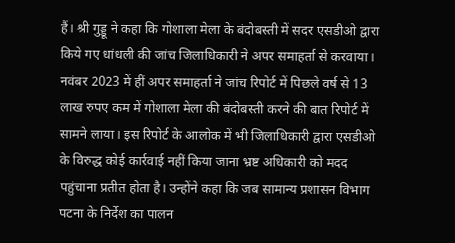हैं। श्री गुड्डू ने कहा कि गोशाला मेला के बंदोबस्ती में सदर एसडीओ द्वारा किये गए धांधली की जांच जिलाधिकारी ने अपर समाहर्ता से करवाया। नवंबर 2023 में हीं अपर समाहर्ता ने जांच रिपोर्ट में पिछले वर्ष से 13 लाख रुपए कम में गोशाला मेला की बंदोबस्ती करने की बात रिपोर्ट में सामने लाया। इस रिपोर्ट के आलोक में भी जिलाधिकारी द्वारा एसडीओ के विरुद्ध कोई कार्रवाई नहीं किया जाना भ्रष्ट अधिकारी को मदद पहुंचाना प्रतीत होता है। उन्होंने कहा कि जब सामान्य प्रशासन विभाग पटना के निर्देश का पालन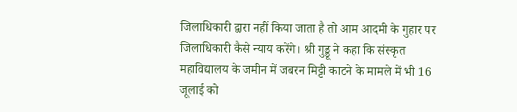जिलाधिकारी द्वारा नहीं किया जाता है तो आम आदमी के गुहार पर जिलाधिकारी कैसे न्याय करेंगे। श्री गुड्डू ने कहा कि संस्कृत महाविद्यालय के जमीन में जबरन मिट्टी काटने के मामले में भी 16 जूलाई को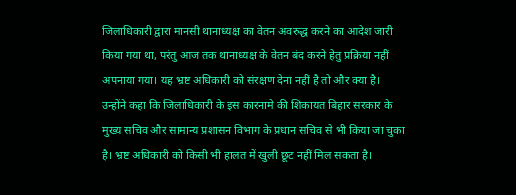जिलाधिकारी द्वारा मानसी थानाध्यक्ष का वेतन अवरुद्ध करने का आदेश जारी किया गया था, परंतु आज तक थानाध्यक्ष के वेतन बंद करने हेतु प्रक्रिया नहीं अपनाया गया। यह भ्रष्ट अधिकारी को संरक्षण देना नहीं है तो और क्या है। उन्होंने कहा कि जिलाधिकारी के इस कारनामे की शिकायत बिहार सरकार के मुख्य सचिव और सामान्य प्रशासन विभाग के प्रधान सचिव से भी किया जा चुका है। भ्रष्ट अधिकारी को किसी भी हालत में खुली छूट नहीं मिल सकता है।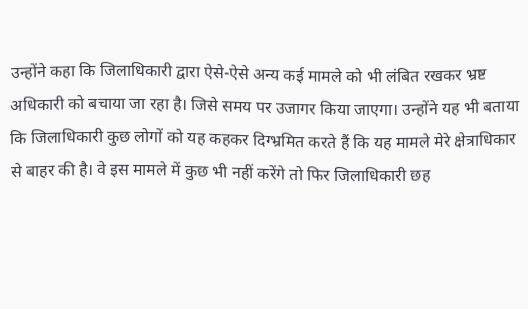उन्होंने कहा कि जिलाधिकारी द्वारा ऐसे-ऐसे अन्य कई मामले को भी लंबित रखकर भ्रष्ट अधिकारी को बचाया जा रहा है। जिसे समय पर उजागर किया जाएगा। उन्होंने यह भी बताया कि जिलाधिकारी कुछ लोगों को यह कहकर दिग्भ्रमित करते हैं कि यह मामले मेरे क्षेत्राधिकार से बाहर की है। वे इस मामले में कुछ भी नहीं करेंगे तो फिर जिलाधिकारी छह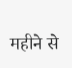महीने से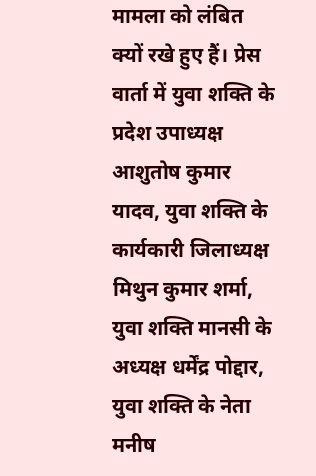मामला को लंबित क्यों रखे हुए हैं। प्रेस वार्ता में युवा शक्ति के प्रदेश उपाध्यक्ष आशुतोष कुमार यादव, युवा शक्ति के कार्यकारी जिलाध्यक्ष मिथुन कुमार शर्मा, युवा शक्ति मानसी के अध्यक्ष धर्मेंद्र पोद्दार, युवा शक्ति के नेता मनीष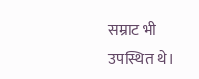सम्राट भी उपस्थित थे।